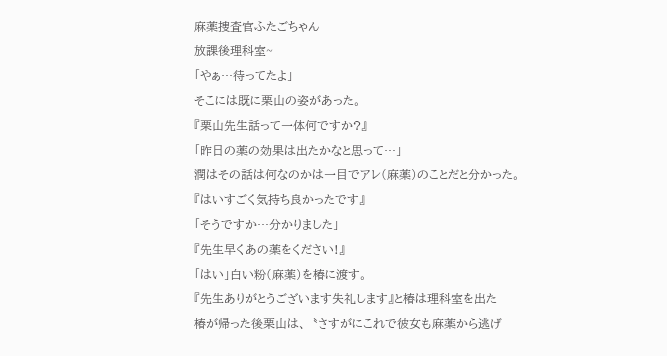麻薬捜査官ふたごちゃん
放課後理科室~
「やぁ…待ってたよ」
そこには既に栗山の姿があった。
『栗山先生話って一体何ですか?』
「昨日の薬の効果は出たかなと思って…」
潤はその話は何なのかは一目でアレ(麻薬)のことだと分かった。
『はいすごく気持ち良かったです』
「そうですか…分かりました」
『先生早くあの薬をください!』
「はい」白い粉(麻薬)を椿に渡す。
『先生ありがとうございます失礼します』と椿は理科室を出た
椿が帰った後栗山は、〝さすがにこれで彼女も麻薬から逃げ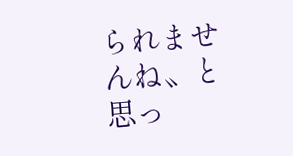られませんね〟と思っ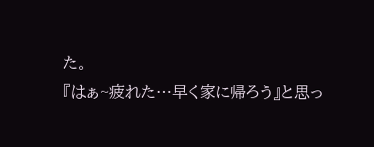た。
『はぁ~疲れた…早く家に帰ろう』と思っ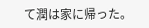て潤は家に帰った。